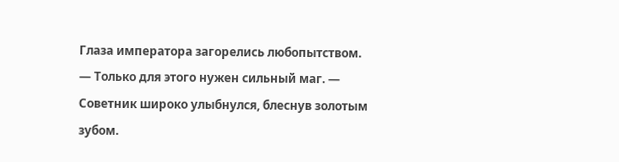Глаза императора загорелись любопытством.
— Только для этого нужен сильный маг. — Советник широко улыбнулся, блеснув золотым зубом.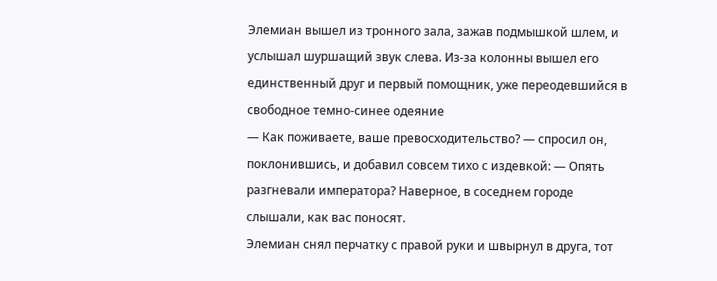Элемиан вышел из тронного зала, зажав подмышкой шлем, и услышал шуршащий звук слева. Из-за колонны вышел его единственный друг и первый помощник, уже переодевшийся в свободное темно-синее одеяние
— Как поживаете, ваше превосходительство? — спросил он, поклонившись, и добавил совсем тихо с издевкой: — Опять разгневали императора? Наверное, в соседнем городе слышали, как вас поносят.
Элемиан снял перчатку с правой руки и швырнул в друга, тот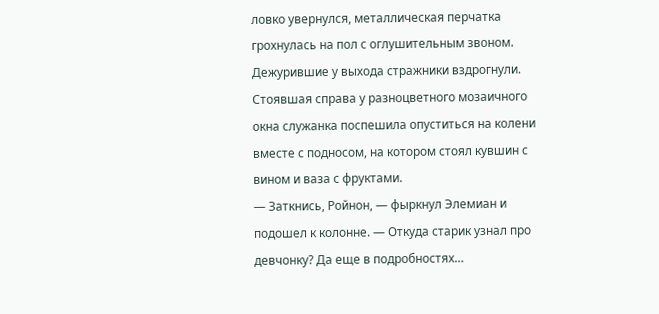ловко увернулся, металлическая перчатка грохнулась на пол с оглушительным звоном. Дежурившие у выхода стражники вздрогнули. Стоявшая справа у разноцветного мозаичного окна служанка поспешила опуститься на колени вместе с подносом, на котором стоял кувшин с вином и ваза с фруктами.
— Заткнись, Ройнон, — фыркнул Элемиан и подошел к колонне. — Откуда старик узнал про девчонку? Да еще в подробностях…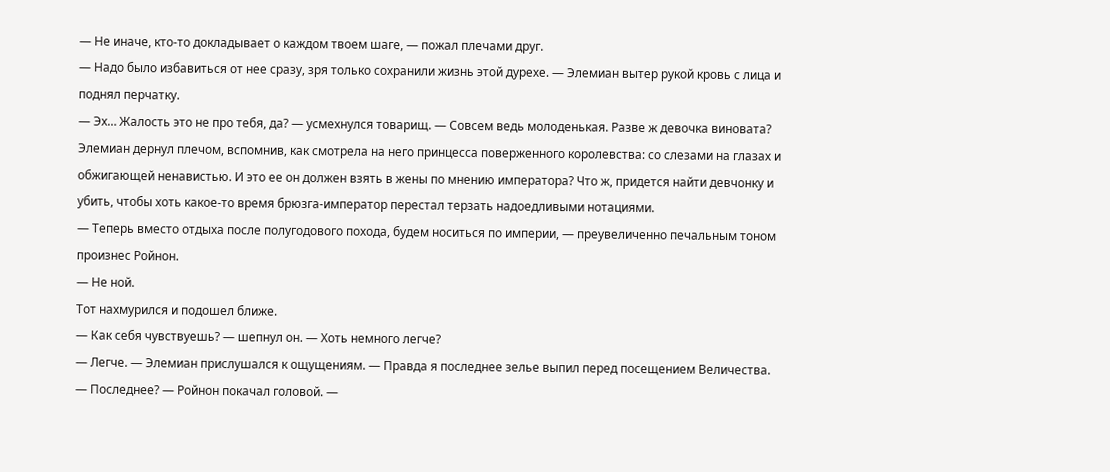— Не иначе, кто-то докладывает о каждом твоем шаге, — пожал плечами друг.
— Надо было избавиться от нее сразу, зря только сохранили жизнь этой дурехе. — Элемиан вытер рукой кровь с лица и поднял перчатку.
— Эх… Жалость это не про тебя, да? — усмехнулся товарищ. — Совсем ведь молоденькая. Разве ж девочка виновата?
Элемиан дернул плечом, вспомнив, как смотрела на него принцесса поверженного королевства: со слезами на глазах и обжигающей ненавистью. И это ее он должен взять в жены по мнению императора? Что ж, придется найти девчонку и убить, чтобы хоть какое-то время брюзга-император перестал терзать надоедливыми нотациями.
— Теперь вместо отдыха после полугодового похода, будем носиться по империи, — преувеличенно печальным тоном произнес Ройнон.
— Не ной.
Тот нахмурился и подошел ближе.
— Как себя чувствуешь? — шепнул он. — Хоть немного легче?
— Легче. — Элемиан прислушался к ощущениям. — Правда я последнее зелье выпил перед посещением Величества.
— Последнее? — Ройнон покачал головой. —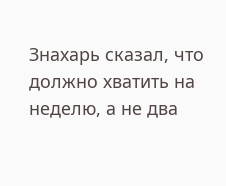Знахарь сказал, что должно хватить на неделю, а не два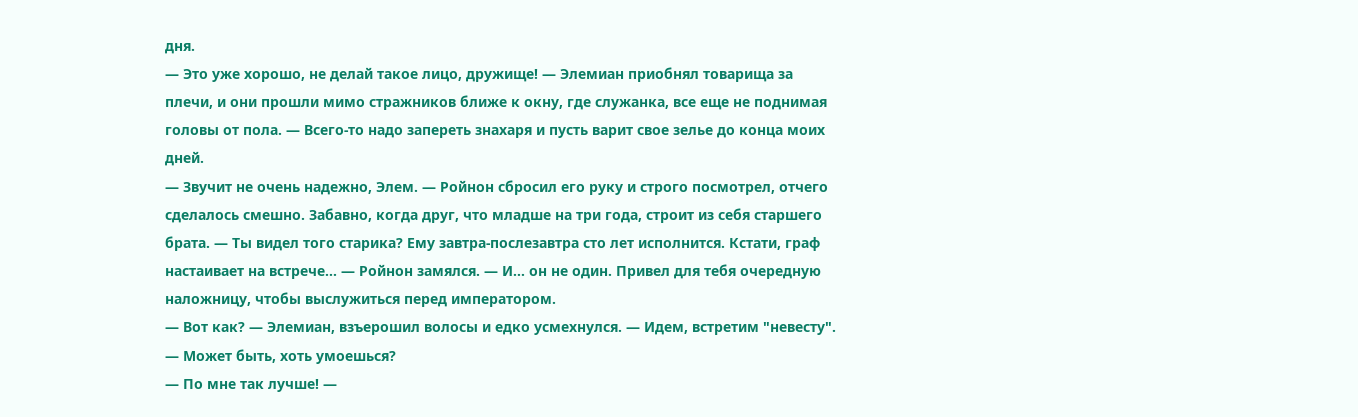дня.
— Это уже хорошо, не делай такое лицо, дружище! — Элемиан приобнял товарища за плечи, и они прошли мимо стражников ближе к окну, где служанка, все еще не поднимая головы от пола. — Всего-то надо запереть знахаря и пусть варит свое зелье до конца моих дней.
— Звучит не очень надежно, Элем. — Ройнон сбросил его руку и строго посмотрел, отчего сделалось смешно. Забавно, когда друг, что младше на три года, строит из себя старшего брата. — Ты видел того старика? Ему завтра-послезавтра сто лет исполнится. Кстати, граф настаивает на встрече... — Ройнон замялся. — И… он не один. Привел для тебя очередную наложницу, чтобы выслужиться перед императором.
— Вот как? — Элемиан, взъерошил волосы и едко усмехнулся. — Идем, встретим "невесту".
— Может быть, хоть умоешься?
— По мне так лучше! —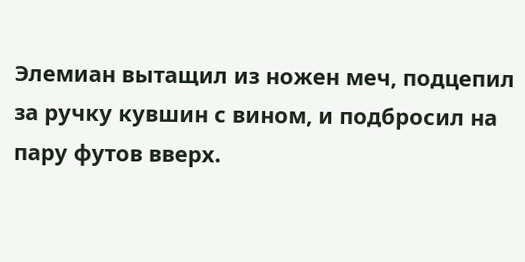Элемиан вытащил из ножен меч, подцепил за ручку кувшин с вином, и подбросил на пару футов вверх.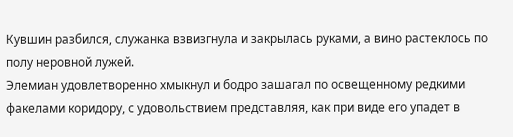Кувшин разбился, служанка взвизгнула и закрылась руками, а вино растеклось по полу неровной лужей.
Элемиан удовлетворенно хмыкнул и бодро зашагал по освещенному редкими факелами коридору, с удовольствием представляя, как при виде его упадет в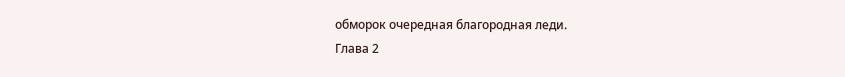обморок очередная благородная леди.
Глава 2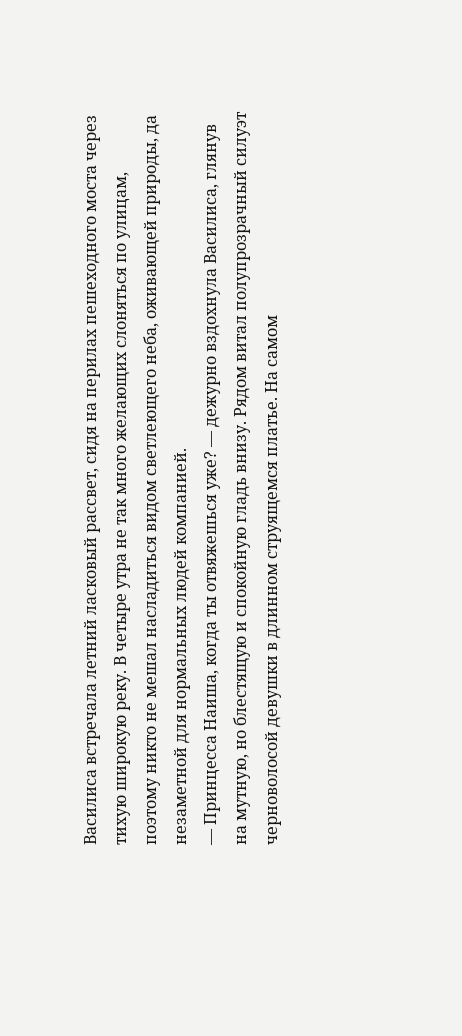Василиса встречала летний ласковый рассвет, сидя на перилах пешеходного моста через тихую широкую реку. В четыре утра не так много желающих слоняться по улицам, поэтому никто не мешал насладиться видом светлеющего неба, оживающей природы, да незаметной для нормальных людей компанией.
— Принцесса Наиша, когда ты отвяжешься уже? — дежурно вздохнула Василиса, глянув на мутную, но блестящую и спокойную гладь внизу. Рядом витал полупрозрачный силуэт черноволосой девушки в длинном струящемся платье. На самом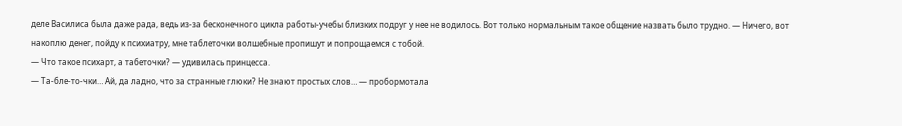деле Василиса была даже рада, ведь из-за бесконечного цикла работы-учебы близких подруг у нее не водилось. Вот только нормальным такое общение назвать было трудно. — Ничего, вот накоплю денег, пойду к психиатру, мне таблеточки волшебные пропишут и попрощаемся с тобой.
— Что такое психарт, а табеточки? — удивилась принцесса.
— Та-бле-то-чки… Ай, да ладно, что за странные глюки? Не знают простых слов… — пробормотала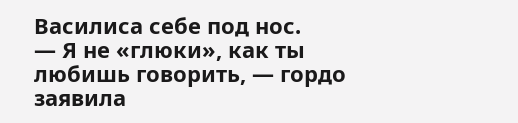Василиса себе под нос.
— Я не «глюки», как ты любишь говорить, — гордо заявила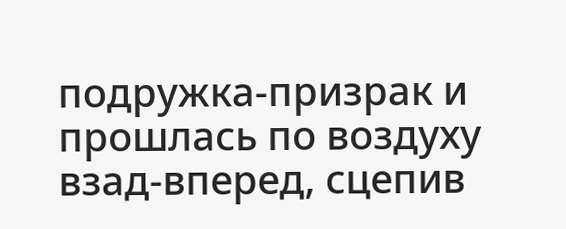подружка-призрак и прошлась по воздуху взад-вперед, сцепив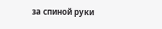за спиной руки